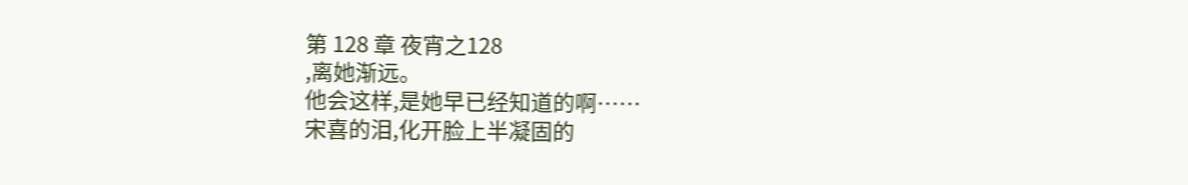第 128 章 夜宵之128
,离她渐远。
他会这样,是她早已经知道的啊……
宋喜的泪,化开脸上半凝固的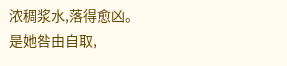浓稠浆水,落得愈凶。
是她咎由自取,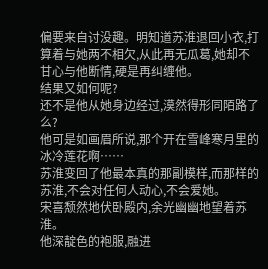偏要来自讨没趣。明知道苏淮退回小衣,打算着与她两不相欠,从此再无瓜葛,她却不甘心与他断情,硬是再纠缠他。
结果又如何呢?
还不是他从她身边经过,漠然得形同陌路了么?
他可是如画眉所说,那个开在雪峰寒月里的冰冷莲花啊……
苏淮变回了他最本真的那副模样,而那样的苏淮,不会对任何人动心,不会爱她。
宋喜颓然地伏卧殿内,余光幽幽地望着苏淮。
他深靛色的袍服,融进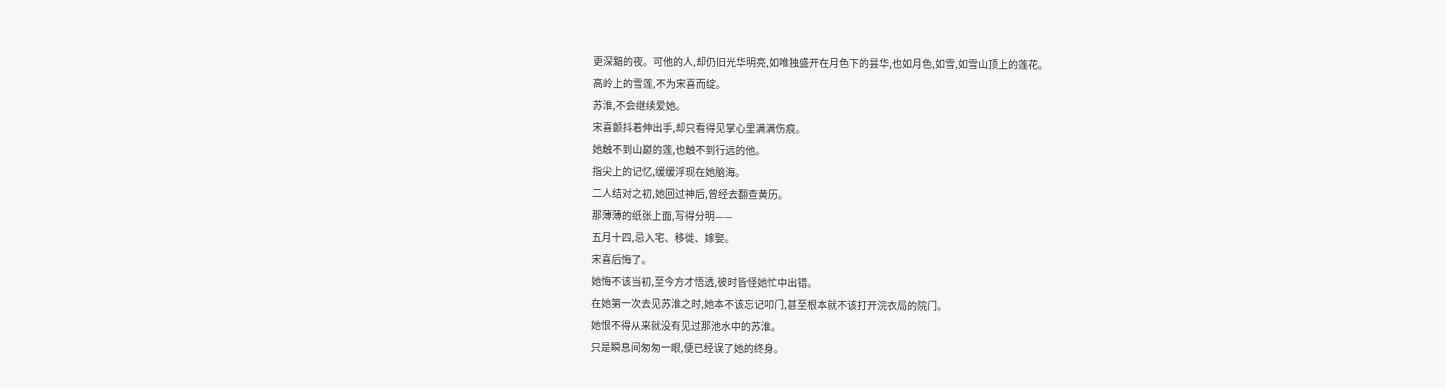更深黯的夜。可他的人,却仍旧光华明亮,如唯独盛开在月色下的昙华,也如月色,如雪,如雪山顶上的莲花。
高岭上的雪莲,不为宋喜而绽。
苏淮,不会继续爱她。
宋喜颤抖着伸出手,却只看得见掌心里满满伤痕。
她触不到山巅的莲,也触不到行远的他。
指尖上的记忆,缓缓浮现在她脑海。
二人结对之初,她回过神后,曾经去翻查黄历。
那薄薄的纸张上面,写得分明——
五月十四,忌入宅、移徙、嫁娶。
宋喜后悔了。
她悔不该当初,至今方才悟透,彼时皆怪她忙中出错。
在她第一次去见苏淮之时,她本不该忘记叩门,甚至根本就不该打开浣衣局的院门。
她恨不得从来就没有见过那池水中的苏淮。
只是瞬息间匆匆一眼,便已经误了她的终身。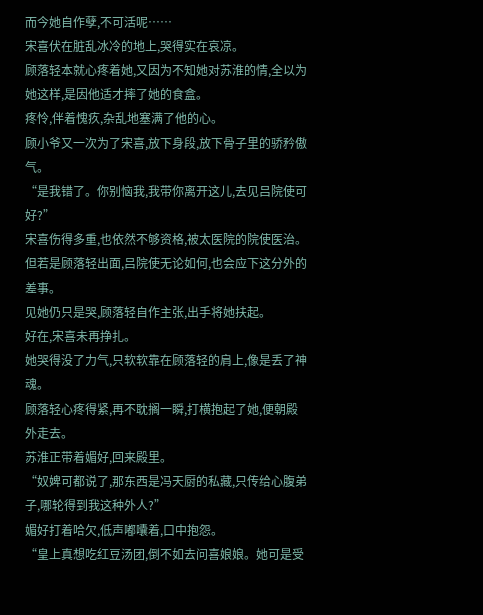而今她自作孽,不可活呢……
宋喜伏在脏乱冰冷的地上,哭得实在哀凉。
顾落轻本就心疼着她,又因为不知她对苏淮的情,全以为她这样,是因他适才摔了她的食盒。
疼怜,伴着愧疚,杂乱地塞满了他的心。
顾小爷又一次为了宋喜,放下身段,放下骨子里的骄矜傲气。
“是我错了。你别恼我,我带你离开这儿,去见吕院使可好?”
宋喜伤得多重,也依然不够资格,被太医院的院使医治。
但若是顾落轻出面,吕院使无论如何,也会应下这分外的差事。
见她仍只是哭,顾落轻自作主张,出手将她扶起。
好在,宋喜未再挣扎。
她哭得没了力气,只软软靠在顾落轻的肩上,像是丢了神魂。
顾落轻心疼得紧,再不耽搁一瞬,打横抱起了她,便朝殿外走去。
苏淮正带着媚好,回来殿里。
“奴婢可都说了,那东西是冯天厨的私藏,只传给心腹弟子,哪轮得到我这种外人?”
媚好打着哈欠,低声嘟囔着,口中抱怨。
“皇上真想吃红豆汤团,倒不如去问喜娘娘。她可是受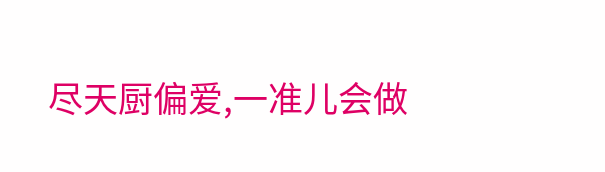尽天厨偏爱,一准儿会做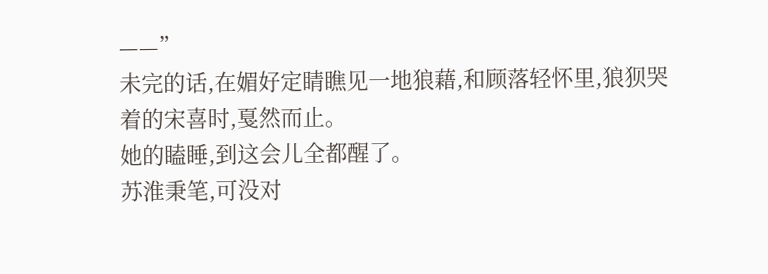——”
未完的话,在媚好定睛瞧见一地狼藉,和顾落轻怀里,狼狈哭着的宋喜时,戛然而止。
她的瞌睡,到这会儿全都醒了。
苏淮秉笔,可没对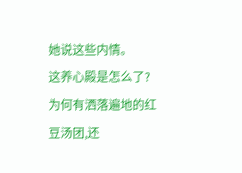她说这些内情。
这养心殿是怎么了?为何有洒落遍地的红豆汤团,还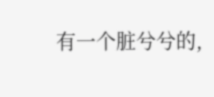有一个脏兮兮的,